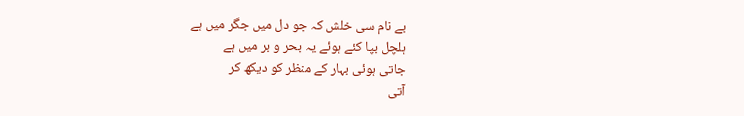بے نام سی خلش کہ جو دل میں جگر میں ہے
ہلچل بپا کئے ہوئے یہ بحر و بر میں ہے
جاتی ہوئی بہار کے منظر کو دیکھ کر
آتی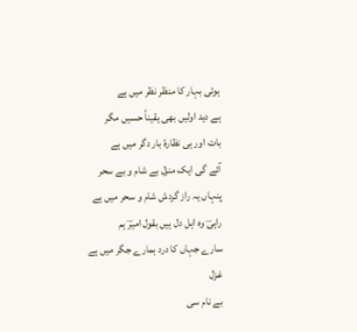ہوئی بہار کا منظر نظر میں ہے
ہے دید اولیں بھی یقیناً حسیں مگر
بات اور ہی نظارۂ بار دگر میں ہے
آئے گی ایک منزل بے شام و بے سحر
پنہاں یہ راز گردش شام و سحر میں ہے
راہیؔ وہ اہل دل ہیں بقول امیرؔ ہم
سارے جہاں کا درد ہمارے جگر میں ہے
غزل
بے نام سی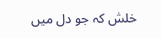خلش کہ جو دل میں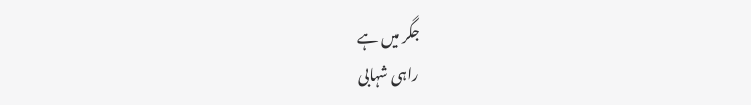جگر میں ہے
راہی شہابی